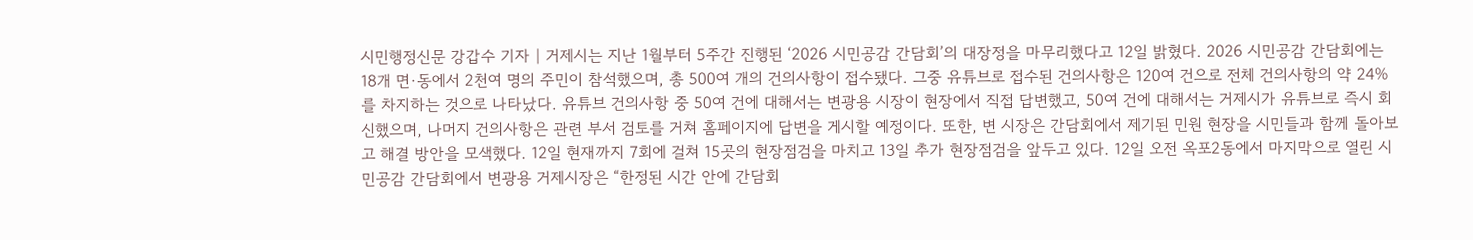시민행정신문 강갑수 기자 | 거제시는 지난 1월부터 5주간 진행된 ‘2026 시민공감 간담회’의 대장정을 마무리했다고 12일 밝혔다. 2026 시민공감 간담회에는 18개 면·동에서 2천여 명의 주민이 참석했으며, 총 500여 개의 건의사항이 접수됐다. 그중 유튜브로 접수된 건의사항은 120여 건으로 전체 건의사항의 약 24%를 차지하는 것으로 나타났다. 유튜브 건의사항 중 50여 건에 대해서는 변광용 시장이 현장에서 직접 답변했고, 50여 건에 대해서는 거제시가 유튜브로 즉시 회신했으며, 나머지 건의사항은 관련 부서 검토를 거쳐 홈페이지에 답변을 게시할 예정이다. 또한, 변 시장은 간담회에서 제기된 민원 현장을 시민들과 함께 돌아보고 해결 방안을 모색했다. 12일 현재까지 7회에 걸쳐 15곳의 현장점검을 마치고 13일 추가 현장점검을 앞두고 있다. 12일 오전 옥포2동에서 마지막으로 열린 시민공감 간담회에서 변광용 거제시장은 “한정된 시간 안에 간담회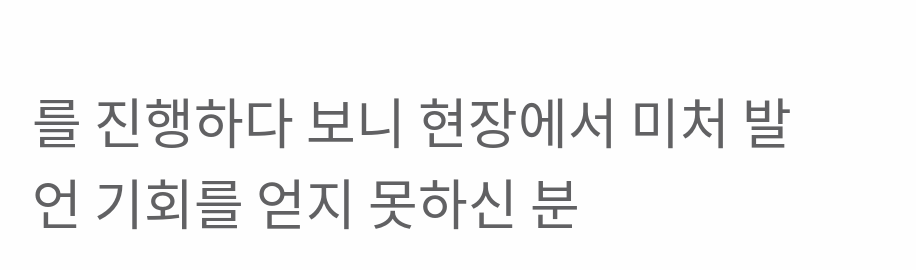를 진행하다 보니 현장에서 미처 발언 기회를 얻지 못하신 분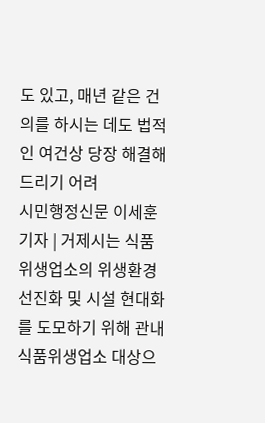도 있고, 매년 같은 건의를 하시는 데도 법적인 여건상 당장 해결해 드리기 어려
시민행정신문 이세훈 기자 | 거제시는 식품위생업소의 위생환경 선진화 및 시설 현대화를 도모하기 위해 관내 식품위생업소 대상으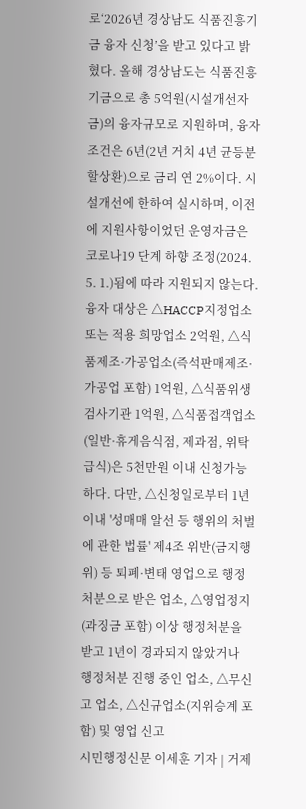로‘2026년 경상남도 식품진흥기금 융자 신청’을 받고 있다고 밝혔다. 올해 경상남도는 식품진흥기금으로 총 5억원(시설개선자금)의 융자규모로 지원하며, 융자조건은 6년(2년 거치 4년 균등분할상환)으로 금리 연 2%이다. 시설개선에 한하여 실시하며, 이전에 지원사항이었던 운영자금은 코로나19 단계 하향 조정(2024. 5. 1.)됨에 따라 지원되지 않는다. 융자 대상은 △HACCP지정업소 또는 적용 희망업소 2억원, △식품제조·가공업소(즉석판매제조·가공업 포함) 1억원, △식품위생검사기관 1억원, △식품접객업소(일반·휴게음식점, 제과점, 위탁급식)은 5천만원 이내 신청가능하다. 다만, △신청일로부터 1년 이내 '성매매 알선 등 행위의 처벌에 관한 법률' 제4조 위반(금지행위) 등 퇴폐·변태 영업으로 행정처분으로 받은 업소, △영업정지(과징금 포함) 이상 행정처분을 받고 1년이 경과되지 않았거나 행정처분 진행 중인 업소, △무신고 업소, △신규업소(지위승계 포함) 및 영업 신고
시민행정신문 이세훈 기자 | 거제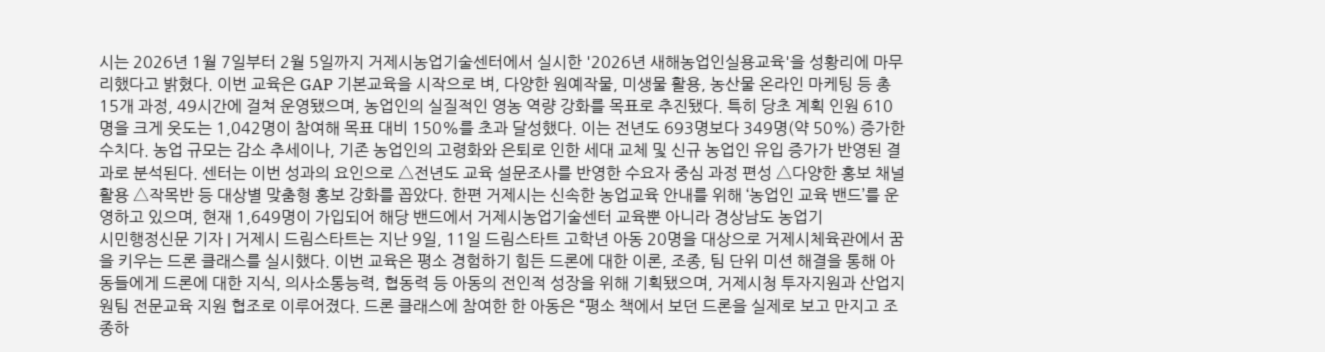시는 2026년 1월 7일부터 2월 5일까지 거제시농업기술센터에서 실시한 '2026년 새해농업인실용교육'을 성황리에 마무리했다고 밝혔다. 이번 교육은 GAP 기본교육을 시작으로 벼, 다양한 원예작물, 미생물 활용, 농산물 온라인 마케팅 등 총 15개 과정, 49시간에 걸쳐 운영됐으며, 농업인의 실질적인 영농 역량 강화를 목표로 추진됐다. 특히 당초 계획 인원 610명을 크게 웃도는 1,042명이 참여해 목표 대비 150%를 초과 달성했다. 이는 전년도 693명보다 349명(약 50%) 증가한 수치다. 농업 규모는 감소 추세이나, 기존 농업인의 고령화와 은퇴로 인한 세대 교체 및 신규 농업인 유입 증가가 반영된 결과로 분석된다. 센터는 이번 성과의 요인으로 △전년도 교육 설문조사를 반영한 수요자 중심 과정 편성 △다양한 홍보 채널 활용 △작목반 등 대상별 맞춤형 홍보 강화를 꼽았다. 한편 거제시는 신속한 농업교육 안내를 위해 ‘농업인 교육 밴드’를 운영하고 있으며, 현재 1,649명이 가입되어 해당 밴드에서 거제시농업기술센터 교육뿐 아니라 경상남도 농업기
시민행정신문 기자 | 거제시 드림스타트는 지난 9일, 11일 드림스타트 고학년 아동 20명을 대상으로 거제시체육관에서 꿈을 키우는 드론 클래스를 실시했다. 이번 교육은 평소 경험하기 힘든 드론에 대한 이론, 조종, 팀 단위 미션 해결을 통해 아동들에게 드론에 대한 지식, 의사소통능력, 협동력 등 아동의 전인적 성장을 위해 기획됐으며, 거제시청 투자지원과 산업지원팀 전문교육 지원 협조로 이루어졌다. 드론 클래스에 참여한 한 아동은 “평소 책에서 보던 드론을 실제로 보고 만지고 조종하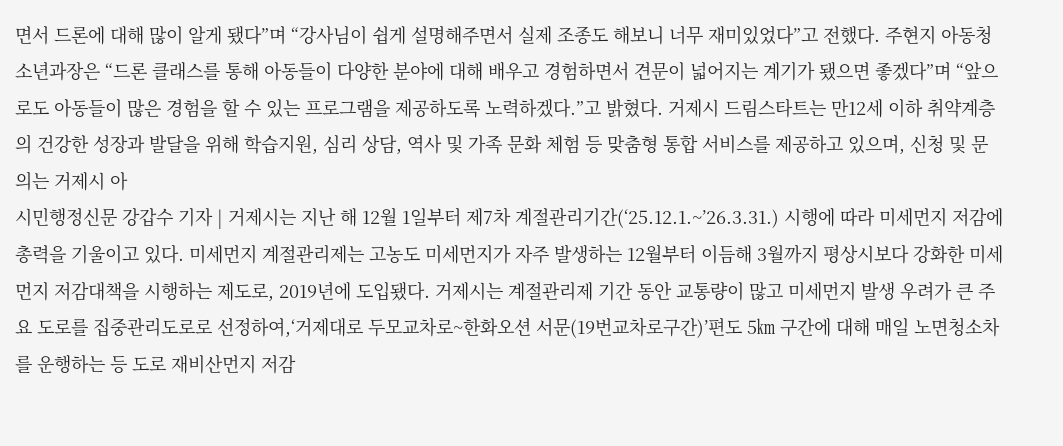면서 드론에 대해 많이 알게 됐다”며 “강사님이 쉽게 설명해주면서 실제 조종도 해보니 너무 재미있었다”고 전했다. 주현지 아동청소년과장은 “드론 클래스를 통해 아동들이 다양한 분야에 대해 배우고 경험하면서 견문이 넓어지는 계기가 됐으면 좋겠다”며 “앞으로도 아동들이 많은 경험을 할 수 있는 프로그램을 제공하도록 노력하겠다.”고 밝혔다. 거제시 드림스타트는 만12세 이하 취약계층의 건강한 성장과 발달을 위해 학습지원, 심리 상담, 역사 및 가족 문화 체험 등 맞춤형 통합 서비스를 제공하고 있으며, 신청 및 문의는 거제시 아
시민행정신문 강갑수 기자 | 거제시는 지난 해 12월 1일부터 제7차 계절관리기간(‘25.12.1.~’26.3.31.) 시행에 따라 미세먼지 저감에 총력을 기울이고 있다. 미세먼지 계절관리제는 고농도 미세먼지가 자주 발생하는 12월부터 이듬해 3월까지 평상시보다 강화한 미세먼지 저감대책을 시행하는 제도로, 2019년에 도입됐다. 거제시는 계절관리제 기간 동안 교통량이 많고 미세먼지 발생 우려가 큰 주요 도로를 집중관리도로로 선정하여,‘거제대로 두모교차로~한화오션 서문(19번교차로구간)’편도 5㎞ 구간에 대해 매일 노면청소차를 운행하는 등 도로 재비산먼지 저감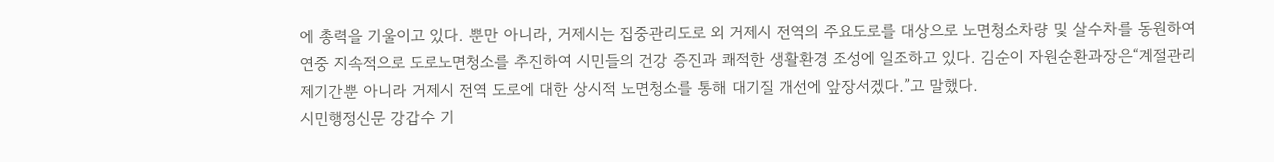에 총력을 기울이고 있다. 뿐만 아니라, 거제시는 집중관리도로 외 거제시 전역의 주요도로를 대상으로 노면청소차량 및 살수차를 동원하여 연중 지속적으로 도로노면청소를 추진하여 시민들의 건강 증진과 쾌적한 생활환경 조성에 일조하고 있다. 김순이 자원순환과장은“계절관리제기간뿐 아니라 거제시 전역 도로에 대한 상시적 노면청소를 통해 대기질 개선에 앞장서겠다.”고 말했다.
시민행정신문 강갑수 기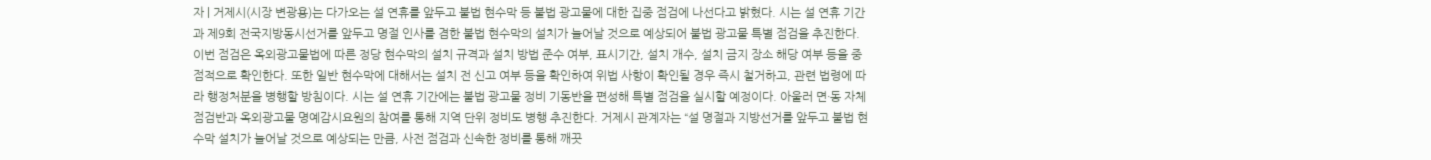자 | 거제시(시장 변광용)는 다가오는 설 연휴를 앞두고 불법 현수막 등 불법 광고물에 대한 집중 점검에 나선다고 밝혔다. 시는 설 연휴 기간과 제9회 전국지방동시선거를 앞두고 명절 인사를 겸한 불법 현수막의 설치가 늘어날 것으로 예상되어 불법 광고물 특별 점검을 추진한다. 이번 점검은 옥외광고물법에 따른 정당 현수막의 설치 규격과 설치 방법 준수 여부, 표시기간, 설치 개수, 설치 금지 장소 해당 여부 등을 중점적으로 확인한다. 또한 일반 현수막에 대해서는 설치 전 신고 여부 등을 확인하여 위법 사항이 확인될 경우 즉시 철거하고, 관련 법령에 따라 행정처분을 병행할 방침이다. 시는 설 연휴 기간에는 불법 광고물 정비 기동반을 편성해 특별 점검을 실시할 예정이다. 아울러 면·동 자체 점검반과 옥외광고물 명예감시요원의 참여를 통해 지역 단위 정비도 병행 추진한다. 거제시 관계자는 “설 명절과 지방선거를 앞두고 불법 현수막 설치가 늘어날 것으로 예상되는 만큼, 사전 점검과 신속한 정비를 통해 깨끗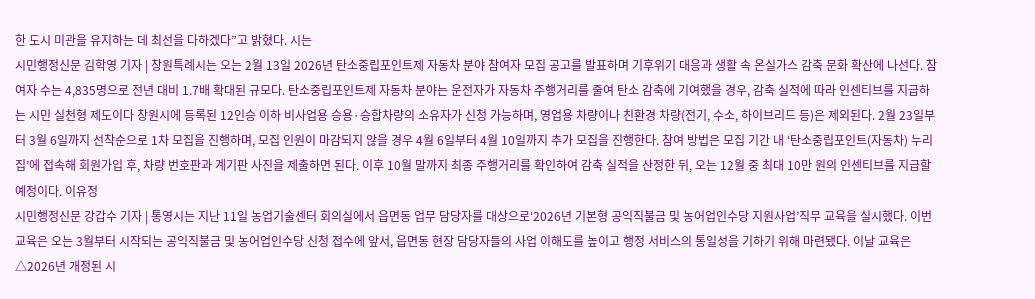한 도시 미관을 유지하는 데 최선을 다하겠다”고 밝혔다. 시는
시민행정신문 김학영 기자 | 창원특례시는 오는 2월 13일 2026년 탄소중립포인트제 자동차 분야 참여자 모집 공고를 발표하며 기후위기 대응과 생활 속 온실가스 감축 문화 확산에 나선다. 참여자 수는 4,835명으로 전년 대비 1.7배 확대된 규모다. 탄소중립포인트제 자동차 분야는 운전자가 자동차 주행거리를 줄여 탄소 감축에 기여했을 경우, 감축 실적에 따라 인센티브를 지급하는 시민 실천형 제도이다 창원시에 등록된 12인승 이하 비사업용 승용·승합차량의 소유자가 신청 가능하며, 영업용 차량이나 친환경 차량(전기, 수소, 하이브리드 등)은 제외된다. 2월 23일부터 3월 6일까지 선착순으로 1차 모집을 진행하며, 모집 인원이 마감되지 않을 경우 4월 6일부터 4월 10일까지 추가 모집을 진행한다. 참여 방법은 모집 기간 내 ‘탄소중립포인트(자동차) 누리집’에 접속해 회원가입 후, 차량 번호판과 계기판 사진을 제출하면 된다. 이후 10월 말까지 최종 주행거리를 확인하여 감축 실적을 산정한 뒤, 오는 12월 중 최대 10만 원의 인센티브를 지급할 예정이다. 이유정
시민행정신문 강갑수 기자 | 통영시는 지난 11일 농업기술센터 회의실에서 읍면동 업무 담당자를 대상으로‘2026년 기본형 공익직불금 및 농어업인수당 지원사업’직무 교육을 실시했다. 이번 교육은 오는 3월부터 시작되는 공익직불금 및 농어업인수당 신청 접수에 앞서, 읍면동 현장 담당자들의 사업 이해도를 높이고 행정 서비스의 통일성을 기하기 위해 마련됐다. 이날 교육은 △2026년 개정된 시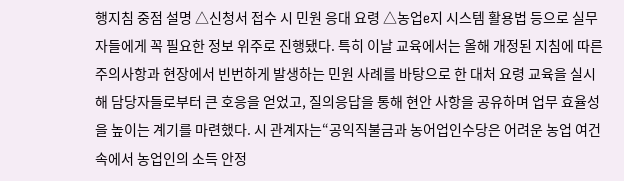행지침 중점 설명 △신청서 접수 시 민원 응대 요령 △농업e지 시스템 활용법 등으로 실무자들에게 꼭 필요한 정보 위주로 진행됐다. 특히 이날 교육에서는 올해 개정된 지침에 따른 주의사항과 현장에서 빈번하게 발생하는 민원 사례를 바탕으로 한 대처 요령 교육을 실시해 담당자들로부터 큰 호응을 얻었고, 질의응답을 통해 현안 사항을 공유하며 업무 효율성을 높이는 계기를 마련했다. 시 관계자는“공익직불금과 농어업인수당은 어려운 농업 여건 속에서 농업인의 소득 안정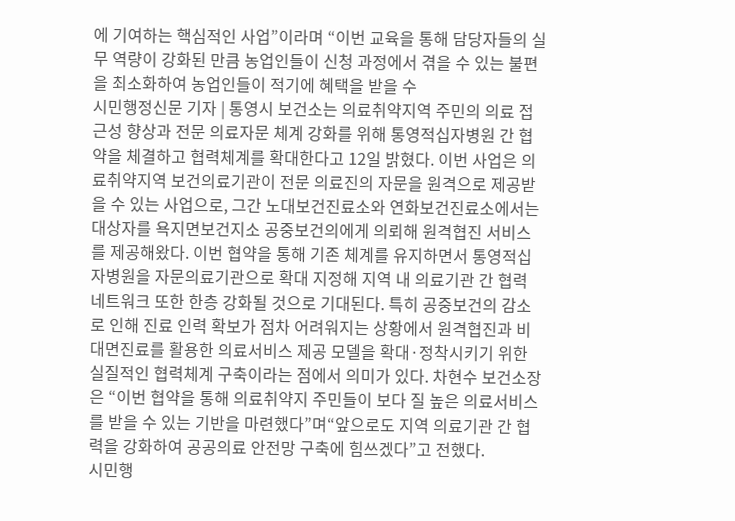에 기여하는 핵심적인 사업”이라며 “이번 교육을 통해 담당자들의 실무 역량이 강화된 만큼 농업인들이 신청 과정에서 겪을 수 있는 불편을 최소화하여 농업인들이 적기에 혜택을 받을 수
시민행정신문 기자 | 통영시 보건소는 의료취약지역 주민의 의료 접근성 향상과 전문 의료자문 체계 강화를 위해 통영적십자병원 간 협약을 체결하고 협력체계를 확대한다고 12일 밝혔다. 이번 사업은 의료취약지역 보건의료기관이 전문 의료진의 자문을 원격으로 제공받을 수 있는 사업으로, 그간 노대보건진료소와 연화보건진료소에서는 대상자를 욕지면보건지소 공중보건의에게 의뢰해 원격협진 서비스를 제공해왔다. 이번 협약을 통해 기존 체계를 유지하면서 통영적십자병원을 자문의료기관으로 확대 지정해 지역 내 의료기관 간 협력 네트워크 또한 한층 강화될 것으로 기대된다. 특히 공중보건의 감소로 인해 진료 인력 확보가 점차 어려워지는 상황에서 원격협진과 비대면진료를 활용한 의료서비스 제공 모델을 확대·정착시키기 위한 실질적인 협력체계 구축이라는 점에서 의미가 있다. 차현수 보건소장은 “이번 협약을 통해 의료취약지 주민들이 보다 질 높은 의료서비스를 받을 수 있는 기반을 마련했다”며“앞으로도 지역 의료기관 간 협력을 강화하여 공공의료 안전망 구축에 힘쓰겠다”고 전했다.
시민행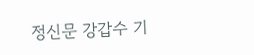정신문 강갑수 기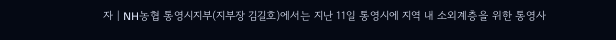자 | NH농협 통영시지부(지부장 김길호)에서는 지난 11일 통영시에 지역 내 소외계층을 위한 통영사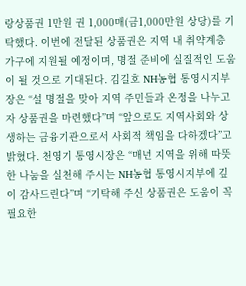랑상품권 1만원 권 1,000매(금1,000만원 상당)를 기탁했다. 이번에 전달된 상품권은 지역 내 취약계층 가구에 지원될 예정이며, 명절 준비에 실질적인 도움이 될 것으로 기대된다. 김길호 NH농협 통영시지부장은 “설 명절을 맞아 지역 주민들과 온정을 나누고자 상품권을 마련했다”며 “앞으로도 지역사회와 상생하는 금융기관으로서 사회적 책임을 다하겠다”고 밝혔다. 천영기 통영시장은 “매년 지역을 위해 따뜻한 나눔을 실천해 주시는 NH농협 통영시지부에 깊이 감사드린다”며 “기탁해 주신 상품권은 도움이 꼭 필요한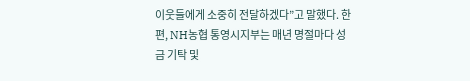이웃들에게 소중히 전달하겠다”고 말했다. 한편, NH농협 통영시지부는 매년 명절마다 성금 기탁 및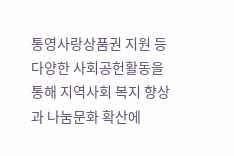통영사랑상품권 지원 등 다양한 사회공헌활동을 통해 지역사회 복지 향상과 나눔문화 확산에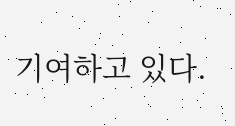기여하고 있다.